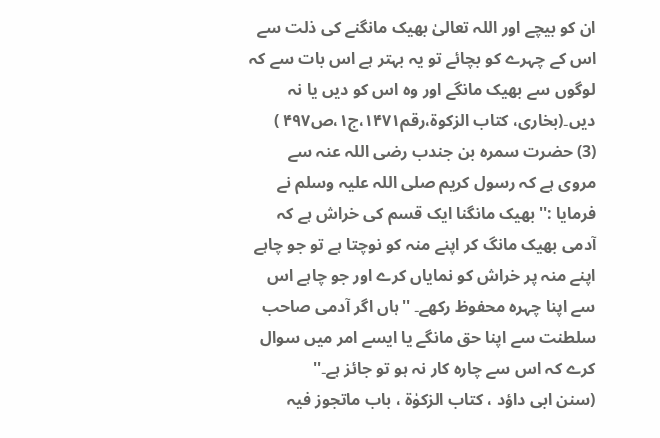ان کو بیچے اور اللہ تعالیٰ بھیک مانگنے کی ذلت سے اس کے چہرے کو بچائے تو یہ بہتر ہے اس بات سے کہ لوگوں سے بھیک مانگے اور وہ اس کو دیں یا نہ دیں۔(بخاری، کتاب الزکوۃ،رقم۱۴۷۱،ج۱،ص۴۹۷ )
(3) حضرت سمرہ بن جندب رضی اللہ عنہ سے مروی ہے کہ رسول کریم صلی اللہ عليہ وسلم نے فرمایا :'' بھیک مانگنا ایک قسم کی خراش ہے کہ آدمی بھیک مانگ کر اپنے منہ کو نوچتا ہے تو جو چاہے اپنے منہ پر خراش کو نمایاں کرے اور جو چاہے اس سے اپنا چہرہ محفوظ رکھے۔ ''ہاں اگر آدمی صاحب سلطنت سے اپنا حق مانگے یا ایسے امر میں سوال کرے کہ اس سے چارہ کار نہ ہو تو جائز ہے۔''
(سنن ابی داؤد ، کتاب الزکوٰۃ ، باب ماتجوز فیہ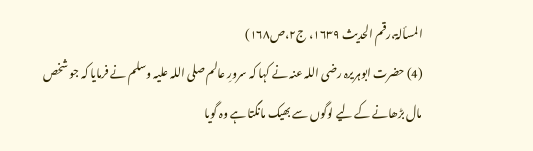المسألۃ،رقم الحدیث ۱۶۳۹، ج۲،ص۱۶۸)
(4) حضرت ابوہریرہ رضی اللہ عنہ نے کہا کہ سرورِ عالم صلی اللہ عليہ وسلم نے فرمایا کہ جو شخص مال بڑھانے کے لیے لوگوں سے بھیک مانگتا ہے وہ گویا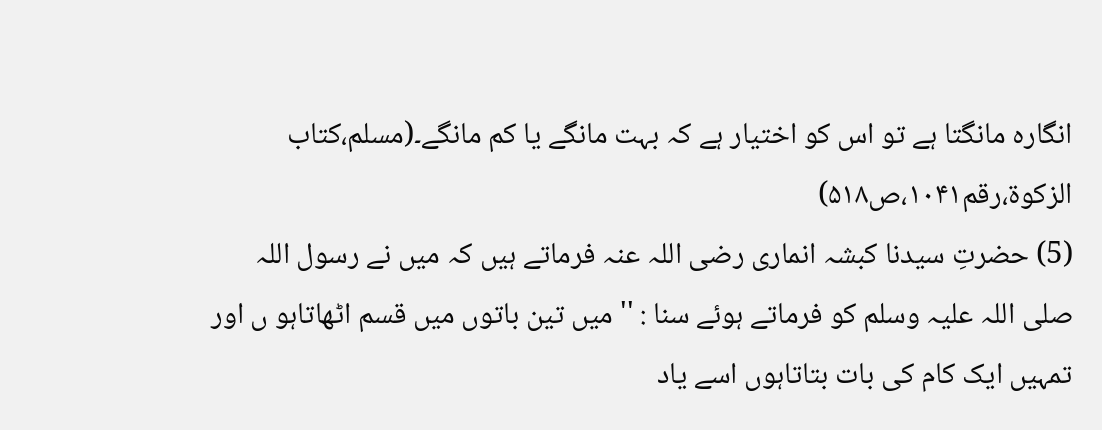انگارہ مانگتا ہے تو اس کو اختیار ہے کہ بہت مانگے یا کم مانگے۔(مسلم،کتاب الزکوۃ،رقم۱۰۴۱،ص۵۱۸)
(5) حضرتِ سیدنا کبشہ انماری رضی اللہ عنہ فرماتے ہیں کہ میں نے رسول اللہ صلی اللہ عليہ وسلم کو فرماتے ہوئے سنا : '' میں تین باتوں میں قسم اٹھاتاہو ں اور تمہیں ایک کام کی بات بتاتاہوں اسے یاد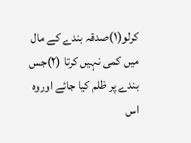کرلو(۱)صدقہ بندے کے مال میں کمی نہیں کرتا (۲)جس بندے پر ظلم کیا جائے اوروہ اس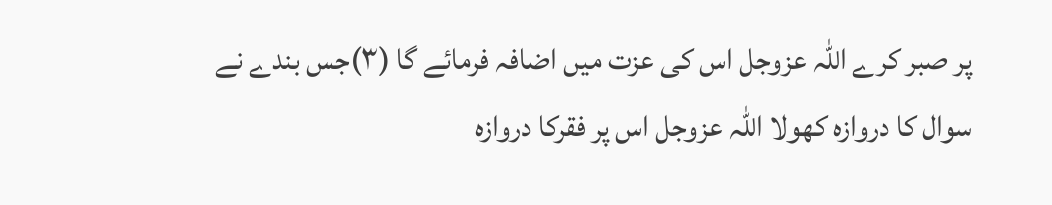پر صبر کرے اللہ عزوجل اس کی عزت میں اضافہ فرمائے گا (۳)جس بندے نے سوال کا دروازہ کھولا اللہ عزوجل اس پر فقرکا دروازہ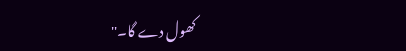کھول دے گا۔''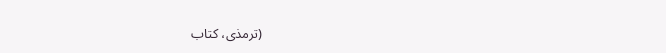(ترمذی، کتاب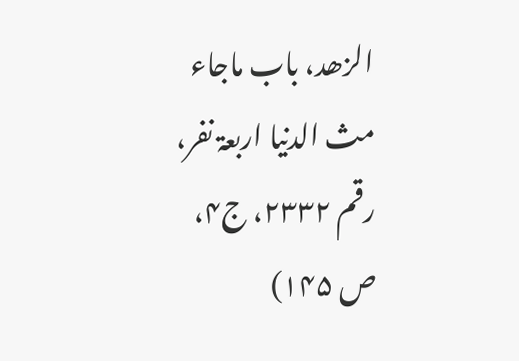الزھد، باب ماجاء مث الدنیا اربعۃ نفر، رقم ۲۳۳۲، ج۴، ص ۱۴۵)